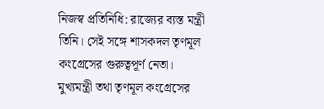নিজস্ব প্রতিনিধি: রাজ্যের ব্যস্ত মন্ত্রী তিনি। সেই সঙ্গে শাসকদল তৃণমূল কংগ্রেসের গুরুত্বপূর্ণ নেতা। মুখ্যমন্ত্রী তথা তৃণমূল কংগ্রেসের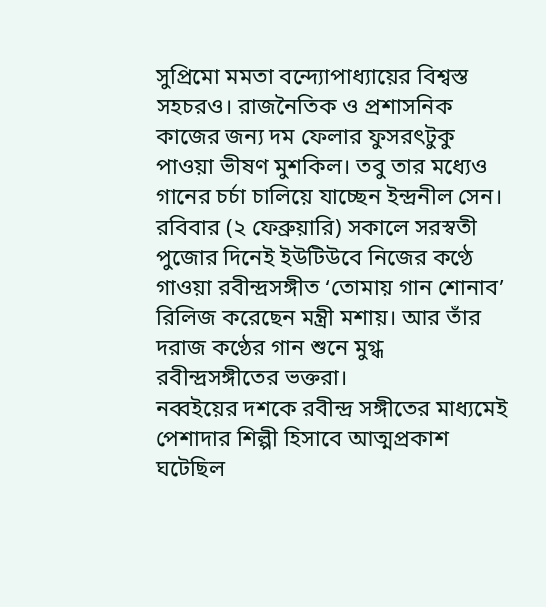সুপ্রিমো মমতা বন্দ্যোপাধ্যায়ের বিশ্বস্ত সহচরও। রাজনৈতিক ও প্রশাসনিক কাজের জন্য দম ফেলার ফুসরৎটুকু পাওয়া ভীষণ মুশকিল। তবু তার মধ্যেও গানের চর্চা চালিয়ে যাচ্ছেন ইন্দ্রনীল সেন। রবিবার (২ ফেব্রুয়ারি) সকালে সরস্বতী পুজোর দিনেই ইউটিউবে নিজের কণ্ঠে গাওয়া রবীন্দ্রসঙ্গীত ‘তোমায় গান শোনাব’ রিলিজ করেছেন মন্ত্রী মশায়। আর তাঁর দরাজ কণ্ঠের গান শুনে মুগ্ধ রবীন্দ্রসঙ্গীতের ভক্তরা।
নব্বইয়ের দশকে রবীন্দ্র সঙ্গীতের মাধ্যমেই পেশাদার শিল্পী হিসাবে আত্মপ্রকাশ ঘটেছিল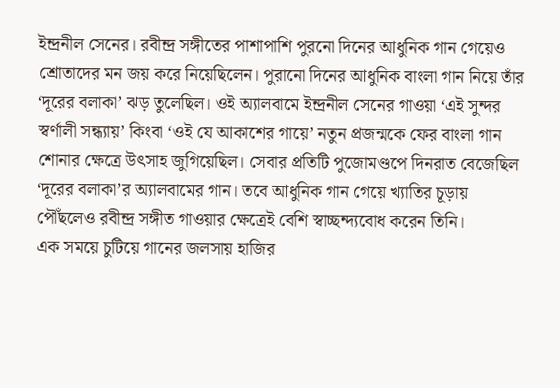ইন্দ্রনীল সেনের। রবীন্দ্র সঙ্গীতের পাশাপাশি পুরনো দিনের আধুনিক গান গেয়েও শ্রোতাদের মন জয় করে নিয়েছিলেন। পুরানো দিনের আধুনিক বাংলা গান নিয়ে তাঁর ‘দূরের বলাকা’ ঝড় তুলেছিল। ওই অ্যালবামে ইন্দ্রনীল সেনের গাওয়া ‘এই সুন্দর স্বর্ণালী সন্ধ্যায়’ কিংবা ‘ওই যে আকাশের গায়ে’ নতুন প্রজন্মকে ফের বাংলা গান শোনার ক্ষেত্রে উৎসাহ জুগিয়েছিল। সেবার প্রতিটি পুজোমণ্ডপে দিনরাত বেজেছিল ‘দূরের বলাকা’র অ্যালবামের গান। তবে আধুনিক গান গেয়ে খ্যাতির চূড়ায় পৌঁছলেও রবীন্দ্র সঙ্গীত গাওয়ার ক্ষেত্রেই বেশি স্বাচ্ছন্দ্যবোধ করেন তিনি।
এক সময়ে চুটিয়ে গানের জলসায় হাজির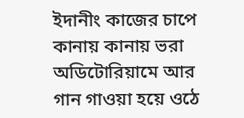ইদানীং কাজের চাপে কানায় কানায় ভরা অডিটোরিয়ামে আর গান গাওয়া হয়ে ওঠে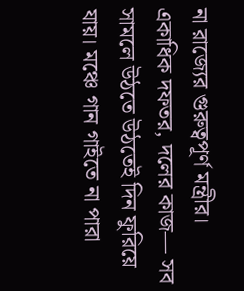না রাজ্যের গুরুত্বপূর্ণ মন্ত্রীর। একাধিক দফতর, দলের কাজ— সব সামলে উঠতে উঠতেই দিন ফুরিয়ে যায়। মঞ্চে গান গাইতে না পারা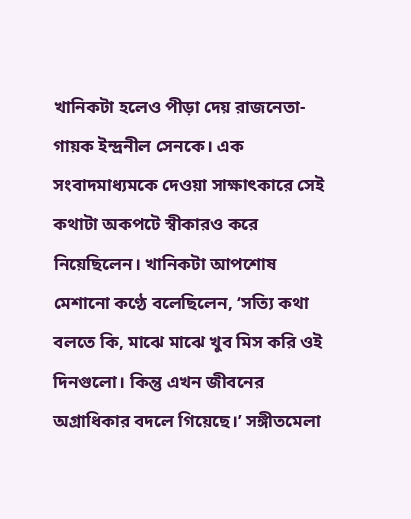খানিকটা হলেও পীড়া দেয় রাজনেতা-গায়ক ইন্দ্রনীল সেনকে। এক সংবাদমাধ্যমকে দেওয়া সাক্ষাৎকারে সেই কথাটা অকপটে স্বীকারও করে নিয়েছিলেন। খানিকটা আপশোষ মেশানো কণ্ঠে বলেছিলেন, ‘সত্যি কথা বলতে কি, মাঝে মাঝে খুব মিস করি ওই দিনগুলো। কিন্তু এখন জীবনের অগ্রাধিকার বদলে গিয়েছে।’ সঙ্গীতমেলা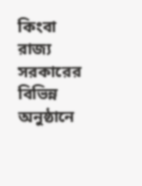কিংবা রাজ্য সরকারের বিভিন্ন অনুষ্ঠানে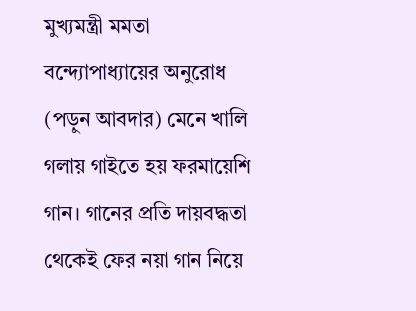মুখ্যমন্ত্রী মমতা বন্দ্যোপাধ্যায়ের অনুরোধ (পড়ুন আবদার) মেনে খালি গলায় গাইতে হয় ফরমায়েশি গান। গানের প্রতি দায়বদ্ধতা থেকেই ফের নয়া গান নিয়ে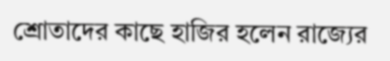শ্রোতাদের কাছে হাজির হলেন রাজ্যের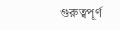গুরুত্বপূর্ণ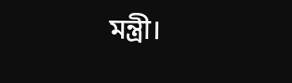মন্ত্রী।